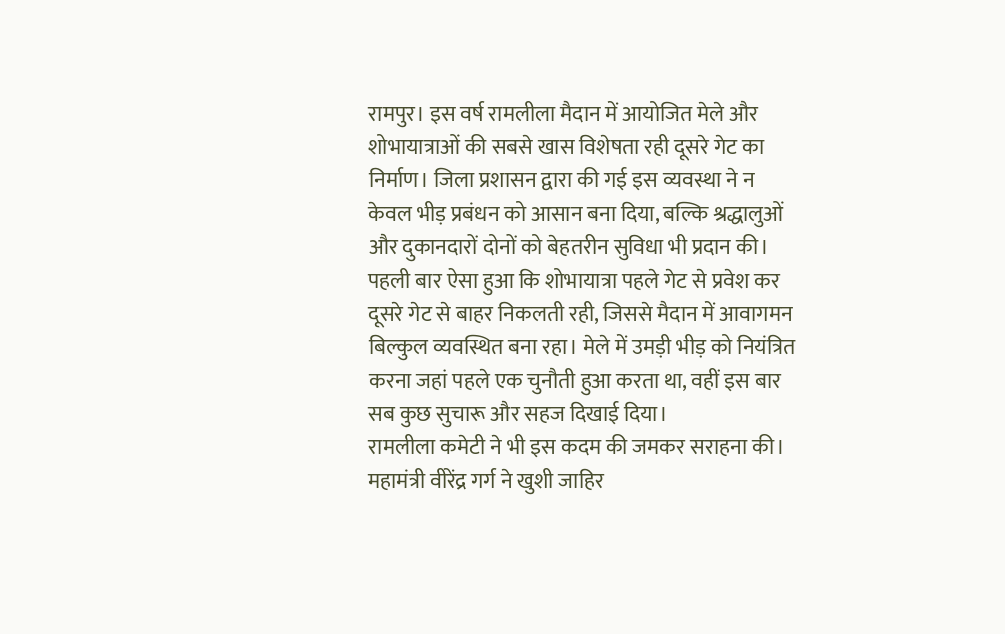रामपुर। इस वर्ष रामलीला मैदान में आयोजित मेले और शोभायात्राओं की सबसे खास विशेषता रही दूसरे गेट का निर्माण। जिला प्रशासन द्वारा की गई इस व्यवस्था ने न केवल भीड़ प्रबंधन को आसान बना दिया, बल्कि श्रद्धालुओं और दुकानदारों दोनों को बेहतरीन सुविधा भी प्रदान की।
पहली बार ऐसा हुआ कि शोभायात्रा पहले गेट से प्रवेश कर दूसरे गेट से बाहर निकलती रही, जिससे मैदान में आवागमन बिल्कुल व्यवस्थित बना रहा। मेले में उमड़ी भीड़ को नियंत्रित करना जहां पहले एक चुनौती हुआ करता था, वहीं इस बार सब कुछ सुचारू और सहज दिखाई दिया।
रामलीला कमेटी ने भी इस कदम की जमकर सराहना की। महामंत्री वीरेंद्र गर्ग ने खुशी जाहिर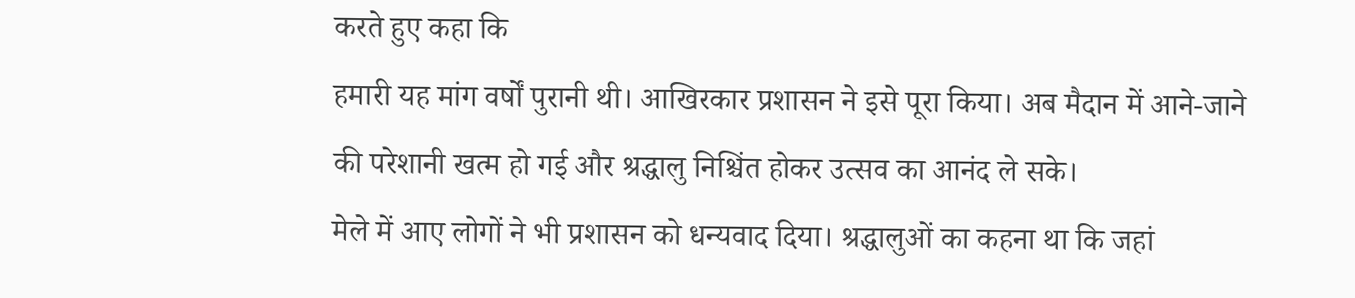करते हुए कहा कि
हमारी यह मांग वर्षों पुरानी थी। आखिरकार प्रशासन ने इसे पूरा किया। अब मैदान में आने-जाने की परेशानी खत्म हो गई और श्रद्धालु निश्चिंत होकर उत्सव का आनंद ले सके।
मेले में आए लोगों ने भी प्रशासन को धन्यवाद दिया। श्रद्धालुओं का कहना था कि जहां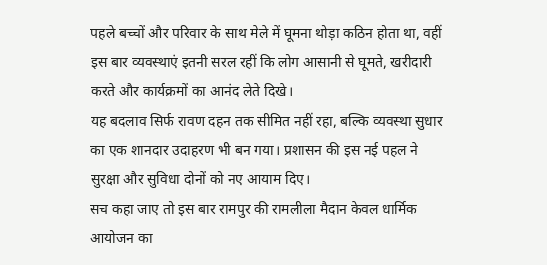पहले बच्चों और परिवार के साथ मेले में घूमना थोड़ा कठिन होता था, वहीं इस बार व्यवस्थाएं इतनी सरल रहीं कि लोग आसानी से घूमते, खरीदारी करते और कार्यक्रमों का आनंद लेते दिखे।
यह बदलाव सिर्फ रावण दहन तक सीमित नहीं रहा, बल्कि व्यवस्था सुधार का एक शानदार उदाहरण भी बन गया। प्रशासन की इस नई पहल ने सुरक्षा और सुविधा दोनों को नए आयाम दिए।
सच कहा जाए तो इस बार रामपुर की रामलीला मैदान केवल धार्मिक आयोजन का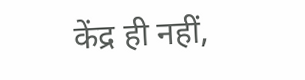केंद्र ही नहीं,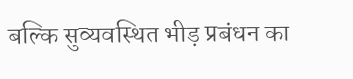बल्कि सुव्यवस्थित भीड़ प्रबंधन का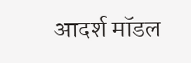आदर्श मॉडल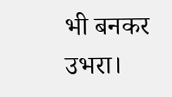भी बनकर उभरा।